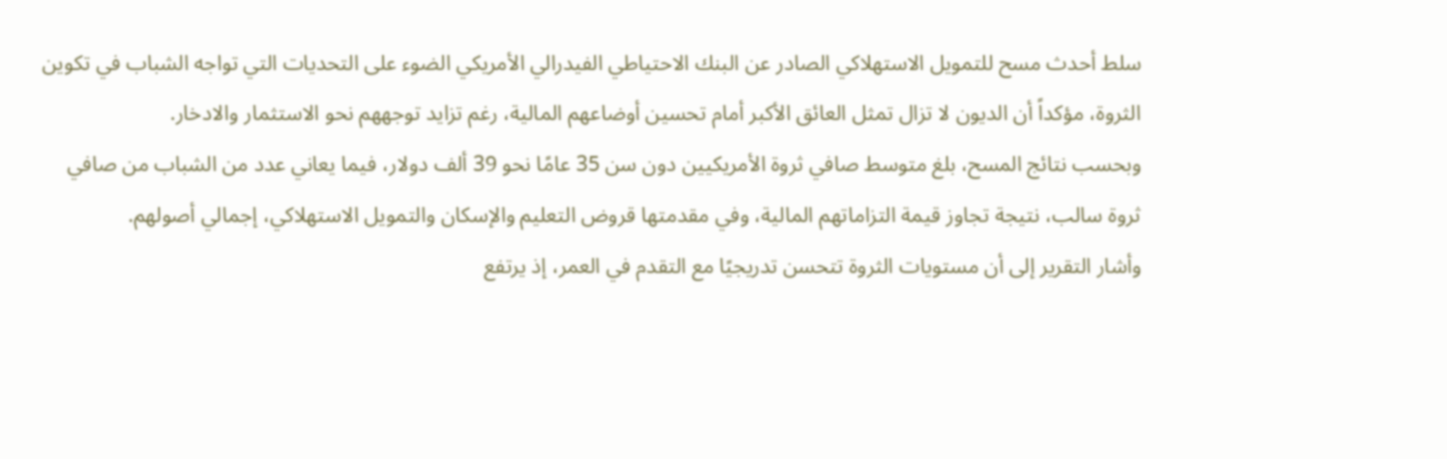سلط أحدث مسح للتمويل الاستهلاكي الصادر عن البنك الاحتياطي الفيدرالي الأمريكي الضوء على التحديات التي تواجه الشباب في تكوين الثروة، مؤكداً أن الديون لا تزال تمثل العائق الأكبر أمام تحسين أوضاعهم المالية، رغم تزايد توجههم نحو الاستثمار والادخار.
وبحسب نتائج المسح، بلغ متوسط صافي ثروة الأمريكيين دون سن 35 عامًا نحو 39 ألف دولار، فيما يعاني عدد من الشباب من صافي ثروة سالب، نتيجة تجاوز قيمة التزاماتهم المالية، وفي مقدمتها قروض التعليم والإسكان والتمويل الاستهلاكي، إجمالي أصولهم.
وأشار التقرير إلى أن مستويات الثروة تتحسن تدريجيًا مع التقدم في العمر، إذ يرتفع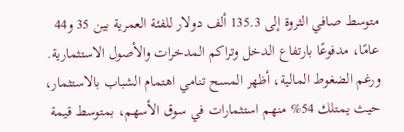متوسط صافي الثروة إلى 135.3 ألف دولار للفئة العمرية بين 35 و44 عامًا، مدفوعًا بارتفاع الدخل وتراكم المدخرات والأصول الاستثمارية.
ورغم الضغوط المالية، أظهر المسح تنامي اهتمام الشباب بالاستثمار، حيث يمتلك 54% منهم استثمارات في سوق الأسهم، بمتوسط قيمة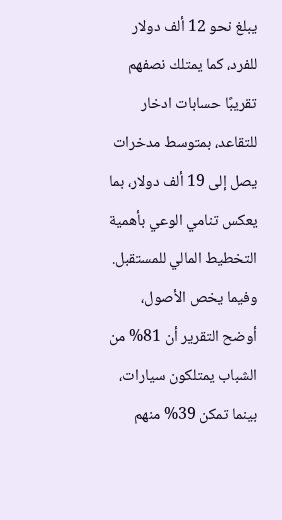يبلغ نحو 12 ألف دولار للفرد، كما يمتلك نصفهم تقريبًا حسابات ادخار للتقاعد، بمتوسط مدخرات يصل إلى 19 ألف دولار، بما يعكس تنامي الوعي بأهمية التخطيط المالي للمستقبل.
وفيما يخص الأصول، أوضح التقرير أن 81% من الشباب يمتلكون سيارات، بينما تمكن 39% منهم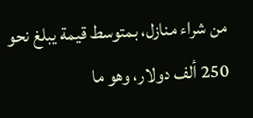من شراء منازل، بمتوسط قيمة يبلغ نحو 250 ألف دولار، وهو ما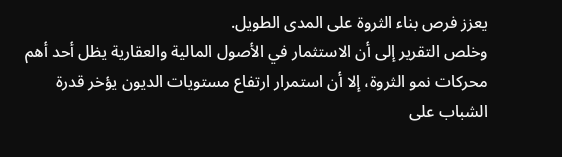يعزز فرص بناء الثروة على المدى الطويل.
وخلص التقرير إلى أن الاستثمار في الأصول المالية والعقارية يظل أحد أهم محركات نمو الثروة، إلا أن استمرار ارتفاع مستويات الديون يؤخر قدرة الشباب على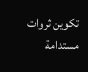تكوين ثروات مستدامة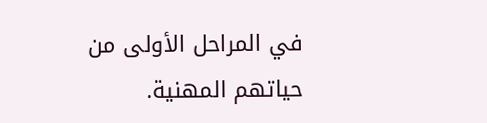في المراحل الأولى من حياتهم المهنية.